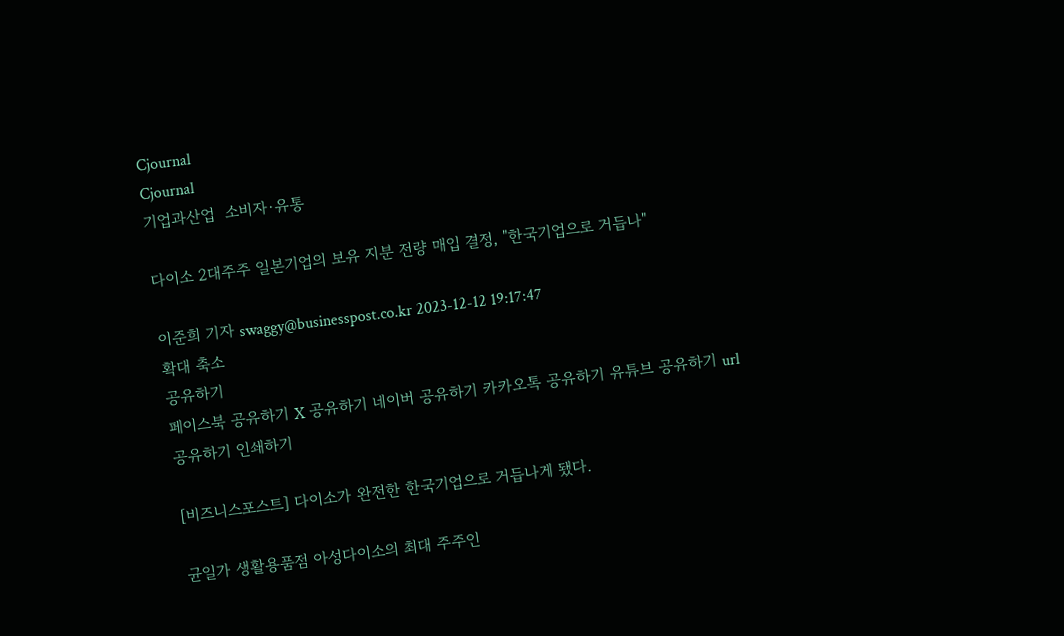Cjournal
Cjournal
기업과산업  소비자·유통

다이소 2대주주 일본기업의 보유 지분 전량 매입 결정, "한국기업으로 거듭나"

이준희 기자 swaggy@businesspost.co.kr 2023-12-12 19:17:47
확대 축소
공유하기
페이스북 공유하기 X 공유하기 네이버 공유하기 카카오톡 공유하기 유튜브 공유하기 url 공유하기 인쇄하기

[비즈니스포스트] 다이소가 완전한 한국기업으로 거듭나게 됐다.

균일가 생활용품점 아성다이소의 최대 주주인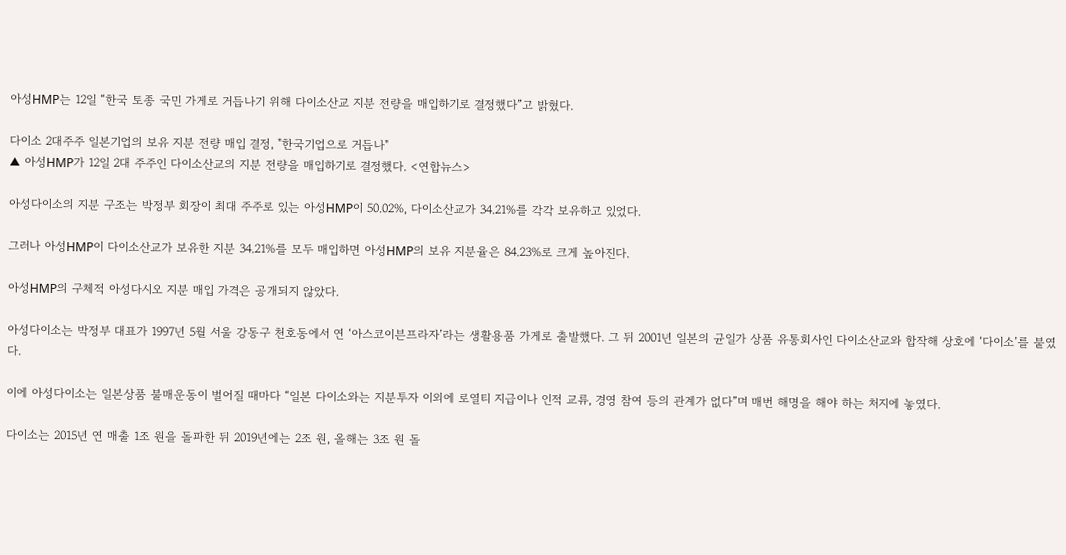아성HMP는 12일 “한국 토종 국민 가게로 거듭나기 위해 다이소산교 지분 전량을 매입하기로 결정했다”고 밝혔다.

다이소 2대주주 일본기업의 보유 지분 전량 매입 결정, "한국기업으로 거듭나"
▲ 아성HMP가 12일 2대 주주인 다이소산교의 지분 전량을 매입하기로 결정했다. <연합뉴스>

아성다이소의 지분 구조는 박정부 회장이 최대 주주로 있는 아성HMP이 50.02%, 다이소산교가 34.21%를 각각 보유하고 있었다.

그러나 아성HMP이 다이소산교가 보유한 지분 34.21%를 모두 매입하면 아성HMP의 보유 지분율은 84.23%로 크게 높아진다.

아성HMP의 구체적 아성다시오 지분 매입 가격은 공개되지 않았다.

아성다이소는 박정부 대표가 1997년 5월 서울 강동구 천호동에서 연 ‘아스코이븐프라자’라는 생활용품 가게로 출발했다. 그 뒤 2001년 일본의 균일가 상품 유통회사인 다이소산교와 합작해 상호에 ‘다이소’를 붙였다.

이에 아성다이소는 일본상품 불매운동이 벌어질 때마다 “일본 다이소와는 지분투자 이외에 로열티 지급이나 인적 교류, 경영 참여 등의 관계가 없다”며 매번 해명을 해야 하는 처지에 놓였다.

다이소는 2015년 연 매출 1조 원을 돌파한 뒤 2019년에는 2조 원, 올해는 3조 원 돌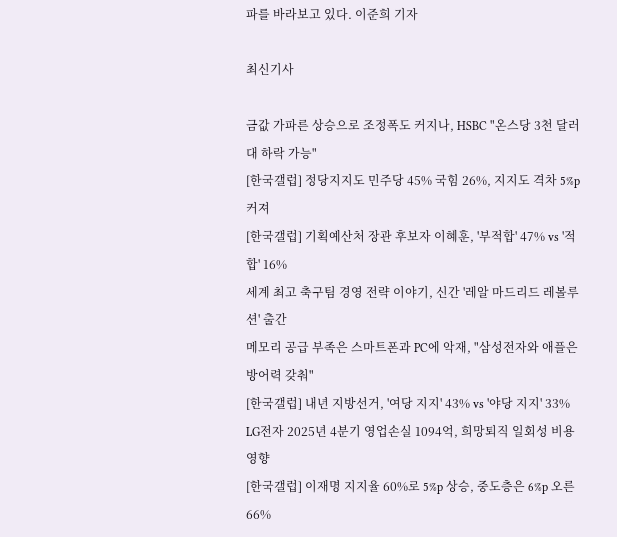파를 바라보고 있다. 이준희 기자

최신기사

금값 가파른 상승으로 조정폭도 커지나, HSBC "온스당 3천 달러대 하락 가능"
[한국갤럽] 정당지지도 민주당 45% 국힘 26%, 지지도 격차 5%p 커져
[한국갤럽] 기획예산처 장관 후보자 이혜훈, '부적합' 47% vs '적합' 16%
세계 최고 축구팀 경영 전략 이야기, 신간 '레알 마드리드 레볼루션' 출간
메모리 공급 부족은 스마트폰과 PC에 악재, "삼성전자와 애플은 방어력 갖춰"
[한국갤럽] 내년 지방선거, '여당 지지' 43% vs '야당 지지' 33%
LG전자 2025년 4분기 영업손실 1094억, 희망퇴직 일회성 비용 영향
[한국갤럽] 이재명 지지율 60%로 5%p 상승, 중도층은 6%p 오른 66%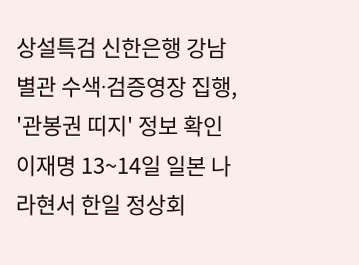상설특검 신한은행 강남별관 수색ᐧ검증영장 집행, '관봉권 띠지' 정보 확인
이재명 13~14일 일본 나라현서 한일 정상회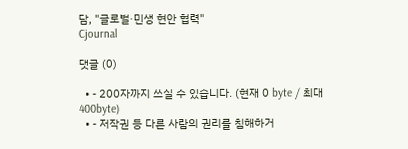담, "글로벌·민생 현안 협력"
Cjournal

댓글 (0)

  • - 200자까지 쓰실 수 있습니다. (현재 0 byte / 최대 400byte)
  • - 저작권 등 다른 사람의 권리를 침해하거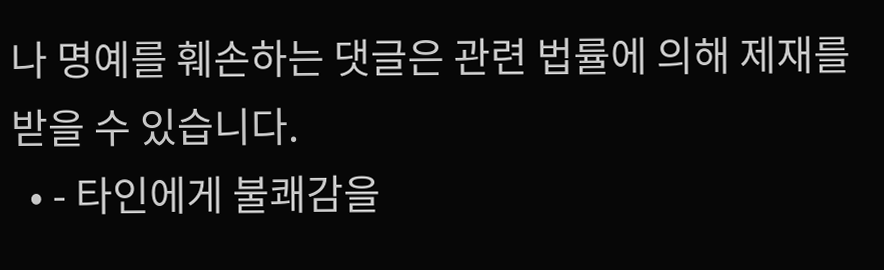나 명예를 훼손하는 댓글은 관련 법률에 의해 제재를 받을 수 있습니다.
  • - 타인에게 불쾌감을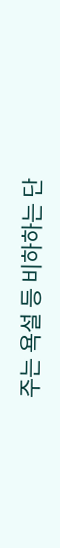주는 욕설 등 비하하는 단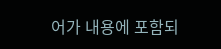어가 내용에 포함되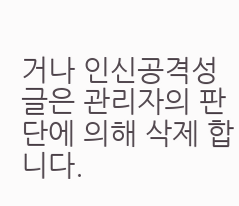거나 인신공격성 글은 관리자의 판단에 의해 삭제 합니다.